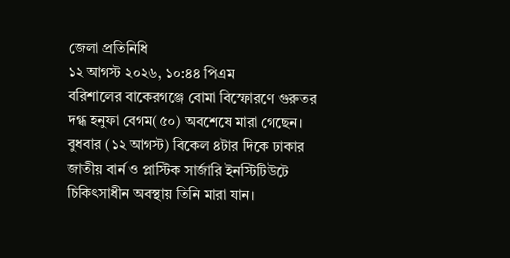জেলা প্রতিনিধি
১২ আগস্ট ২০২৬, ১০:৪৪ পিএম
বরিশালের বাকেরগঞ্জে বোমা বিস্ফোরণে গুরুতর দগ্ধ হনুফা বেগম(৫০) অবশেষে মারা গেছেন।
বুধবার (১২ আগস্ট) বিকেল ৪টার দিকে ঢাকার জাতীয় বার্ন ও প্লাস্টিক সার্জারি ইনস্টিটিউটে চিকিৎসাধীন অবস্থায় তিনি মারা যান।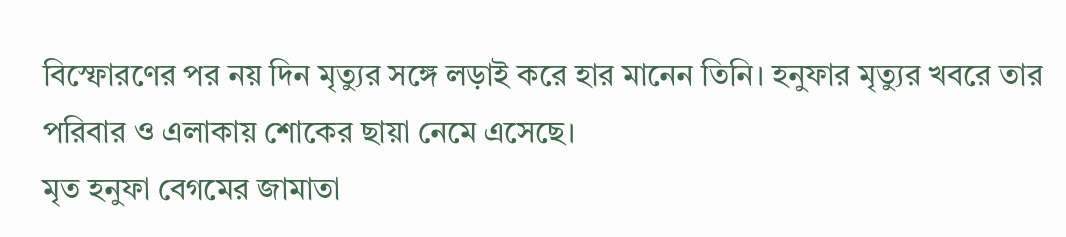বিস্ফোরণের পর নয় দিন মৃত্যুর সঙ্গে লড়াই করে হার মানেন তিনি। হনুফার মৃত্যুর খবরে তার পরিবার ও এলাকায় শোকের ছায়া নেমে এসেছে।
মৃত হনুফা বেগমের জামাতা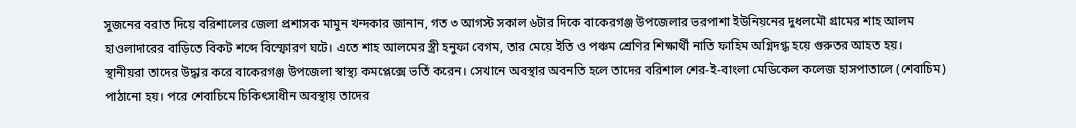সুজনের বরাত দিয়ে বরিশালের জেলা প্রশাসক মামুন খন্দকার জানান, গত ৩ আগস্ট সকাল ৬টার দিকে বাকেরগঞ্জ উপজেলার ভরপাশা ইউনিয়নের দুধলমৌ গ্রামের শাহ আলম হাওলাদারের বাড়িতে বিকট শব্দে বিস্ফোরণ ঘটে। এতে শাহ আলমের স্ত্রী হনুফা বেগম, তার মেয়ে ইতি ও পঞ্চম শ্রেণির শিক্ষার্থী নাতি ফাহিম অগ্নিদগ্ধ হয়ে গুরুতর আহত হয়।
স্থানীয়রা তাদের উদ্ধার করে বাকেরগঞ্জ উপজেলা স্বাস্থ্য কমপ্লেক্সে ভর্তি করেন। সেখানে অবস্থার অবনতি হলে তাদের বরিশাল শের-ই-বাংলা মেডিকেল কলেজ হাসপাতালে (শেবাচিম) পাঠানো হয়। পরে শেবাচিমে চিকিৎসাধীন অবস্থায় তাদের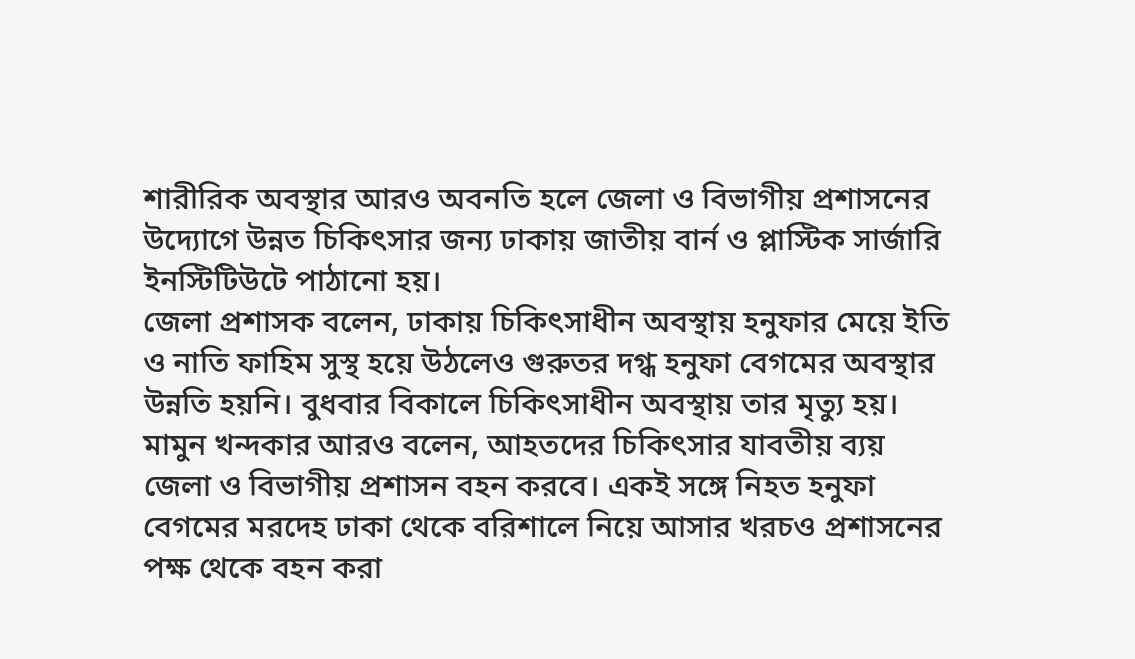শারীরিক অবস্থার আরও অবনতি হলে জেলা ও বিভাগীয় প্রশাসনের উদ্যোগে উন্নত চিকিৎসার জন্য ঢাকায় জাতীয় বার্ন ও প্লাস্টিক সার্জারি ইনস্টিটিউটে পাঠানো হয়।
জেলা প্রশাসক বলেন, ঢাকায় চিকিৎসাধীন অবস্থায় হনুফার মেয়ে ইতি ও নাতি ফাহিম সুস্থ হয়ে উঠলেও গুরুতর দগ্ধ হনুফা বেগমের অবস্থার উন্নতি হয়নি। বুধবার বিকালে চিকিৎসাধীন অবস্থায় তার মৃত্যু হয়।
মামুন খন্দকার আরও বলেন, আহতদের চিকিৎসার যাবতীয় ব্যয় জেলা ও বিভাগীয় প্রশাসন বহন করবে। একই সঙ্গে নিহত হনুফা বেগমের মরদেহ ঢাকা থেকে বরিশালে নিয়ে আসার খরচও প্রশাসনের পক্ষ থেকে বহন করা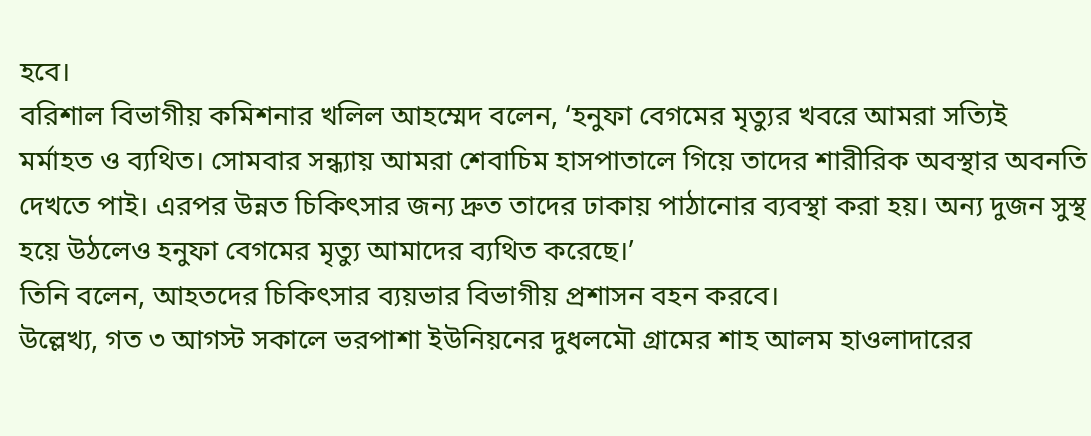হবে।
বরিশাল বিভাগীয় কমিশনার খলিল আহম্মেদ বলেন, ‘হনুফা বেগমের মৃত্যুর খবরে আমরা সত্যিই মর্মাহত ও ব্যথিত। সোমবার সন্ধ্যায় আমরা শেবাচিম হাসপাতালে গিয়ে তাদের শারীরিক অবস্থার অবনতি দেখতে পাই। এরপর উন্নত চিকিৎসার জন্য দ্রুত তাদের ঢাকায় পাঠানোর ব্যবস্থা করা হয়। অন্য দুজন সুস্থ হয়ে উঠলেও হনুফা বেগমের মৃত্যু আমাদের ব্যথিত করেছে।’
তিনি বলেন, আহতদের চিকিৎসার ব্যয়ভার বিভাগীয় প্রশাসন বহন করবে।
উল্লেখ্য, গত ৩ আগস্ট সকালে ভরপাশা ইউনিয়নের দুধলমৌ গ্রামের শাহ আলম হাওলাদারের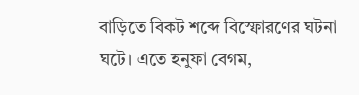বাড়িতে বিকট শব্দে বিস্ফোরণের ঘটনা ঘটে। এতে হনুফা বেগম,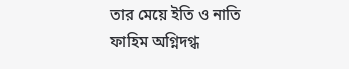তার মেয়ে ইতি ও নাতি ফাহিম অগ্নিদগ্ধ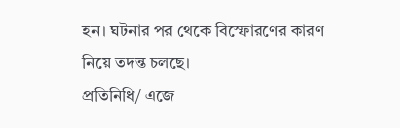হন। ঘটনার পর থেকে বিস্ফোরণের কারণ নিয়ে তদন্ত চলছে।
প্রতিনিধি/ এজে